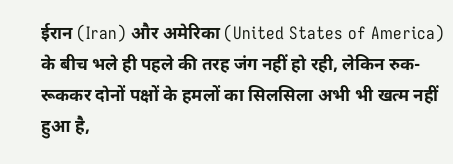ईरान (Iran) और अमेरिका (United States of America) के बीच भले ही पहले की तरह जंग नहीं हो रही, लेकिन रुक-रूककर दोनों पक्षों के हमलों का सिलसिला अभी भी खत्म नहीं हुआ है,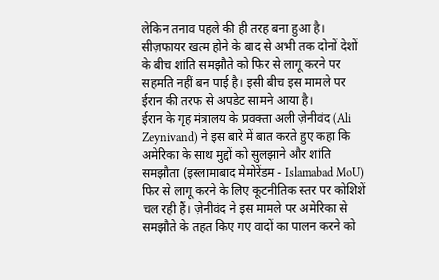लेकिन तनाव पहले की ही तरह बना हुआ है। सीज़फायर खत्म होने के बाद से अभी तक दोनों देशों के बीच शांति समझौते को फिर से लागू करने पर सहमति नहीं बन पाई है। इसी बीच इस मामले पर ईरान की तरफ से अपडेट सामने आया है।
ईरान के गृह मंत्रालय के प्रवक्ता अली ज़ेनीवंद (Ali Zeynivand) ने इस बारे में बात करते हुए कहा कि अमेरिका के साथ मुद्दों को सुलझाने और शांति समझौता (इस्लामाबाद मेमोरेंडम - Islamabad MoU) फिर से लागू करने के लिए कूटनीतिक स्तर पर कोशिशें चल रही हैं। ज़ेनीवंद ने इस मामले पर अमेरिका से समझौते के तहत किए गए वादों का पालन करने को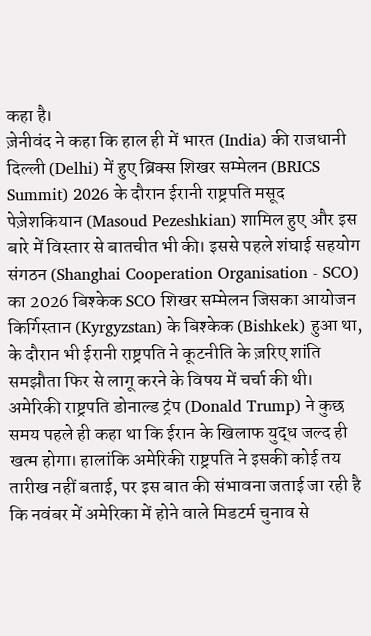कहा है।
ज़ेनीवंद ने कहा कि हाल ही में भारत (India) की राजधानी दिल्ली (Delhi) में हुए ब्रिक्स शिखर सम्मेलन (BRICS Summit) 2026 के दौरान ईरानी राष्ट्रपति मसूद पेज़ेशकियान (Masoud Pezeshkian) शामिल हुए और इस बारे में विस्तार से बातचीत भी की। इससे पहले शंघाई सहयोग संगठन (Shanghai Cooperation Organisation - SCO) का 2026 बिश्केक SCO शिखर सम्मेलन जिसका आयोजन किर्गिस्तान (Kyrgyzstan) के बिश्केक (Bishkek) हुआ था, के दौरान भी ईरानी राष्ट्रपति ने कूटनीति के ज़रिए शांति समझौता फिर से लागू करने के विषय में चर्चा की थी।
अमेरिकी राष्ट्रपति डोनाल्ड ट्रंप (Donald Trump) ने कुछ समय पहले ही कहा था कि ईरान के खिलाफ युद्ध जल्द ही खत्म होगा। हालांकि अमेरिकी राष्ट्रपति ने इसकी कोई तय तारीख नहीं बताई, पर इस बात की संभावना जताई जा रही है कि नवंबर में अमेरिका में होने वाले मिडटर्म चुनाव से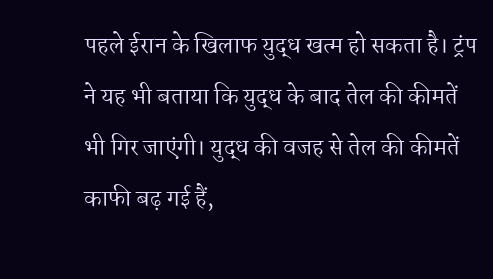पहले ईरान के खिलाफ युद्ध खत्म हो सकता है। ट्रंप ने यह भी बताया कि युद्ध के बाद तेल की कीमतें भी गिर जाएंगी। युद्ध की वजह से तेल की कीमतें काफी बढ़ गई हैं,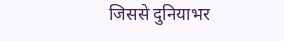जिससे दुनियाभर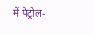में पेट्रोल-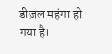डीज़ल महंगा हो गया है।